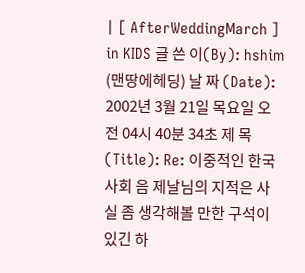| [ AfterWeddingMarch ] in KIDS 글 쓴 이(By): hshim (맨땅에헤딩) 날 짜 (Date): 2002년 3월 21일 목요일 오전 04시 40분 34초 제 목(Title): Re: 이중적인 한국 사회 음 제날님의 지적은 사실 좀 생각해볼 만한 구석이 있긴 하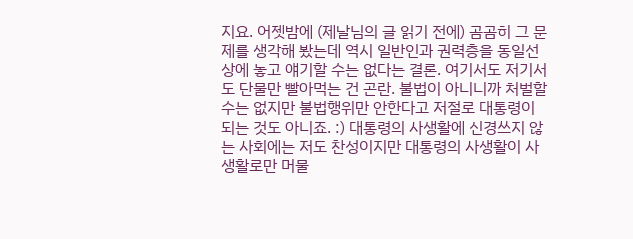지요. 어젯밤에 (제날님의 글 읽기 전에) 곰곰히 그 문제를 생각해 봤는데 역시 일반인과 권력층을 동일선상에 놓고 얘기할 수는 없다는 결론. 여기서도 저기서도 단물만 빨아먹는 건 곤란. 불법이 아니니까 처벌할 수는 없지만 불법행위만 안한다고 저절로 대통령이 되는 것도 아니죠. :) 대통령의 사생활에 신경쓰지 않는 사회에는 저도 찬성이지만 대통령의 사생활이 사생활로만 머물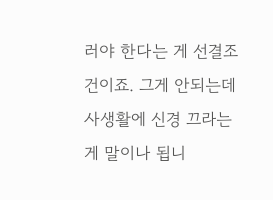러야 한다는 게 선결조건이죠. 그게 안되는데 사생활에 신경 끄라는 게 말이나 됩니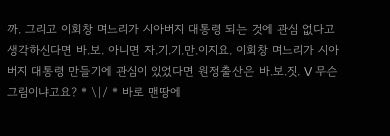까. 그리고 이회창 며느리가 시아버지 대통령 되는 것에 관심 없다고 생각하신다면 바.보. 아니면 자.기.기.만.이지요. 이회창 며느리가 시아버지 대통령 만들기에 관심이 있었다면 원정출산은 바.보.짓. V 무슨 그림이냐고요? * \|/ * 바로 맨땅에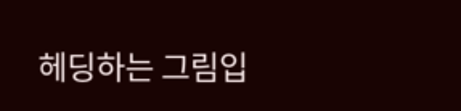헤딩하는 그림입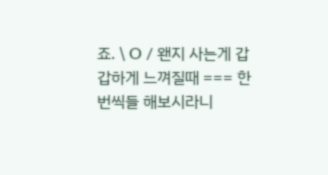죠. \ O / 왠지 사는게 갑갑하게 느껴질때 === 한번씩들 해보시라니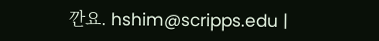깐요. hshim@scripps.edu |